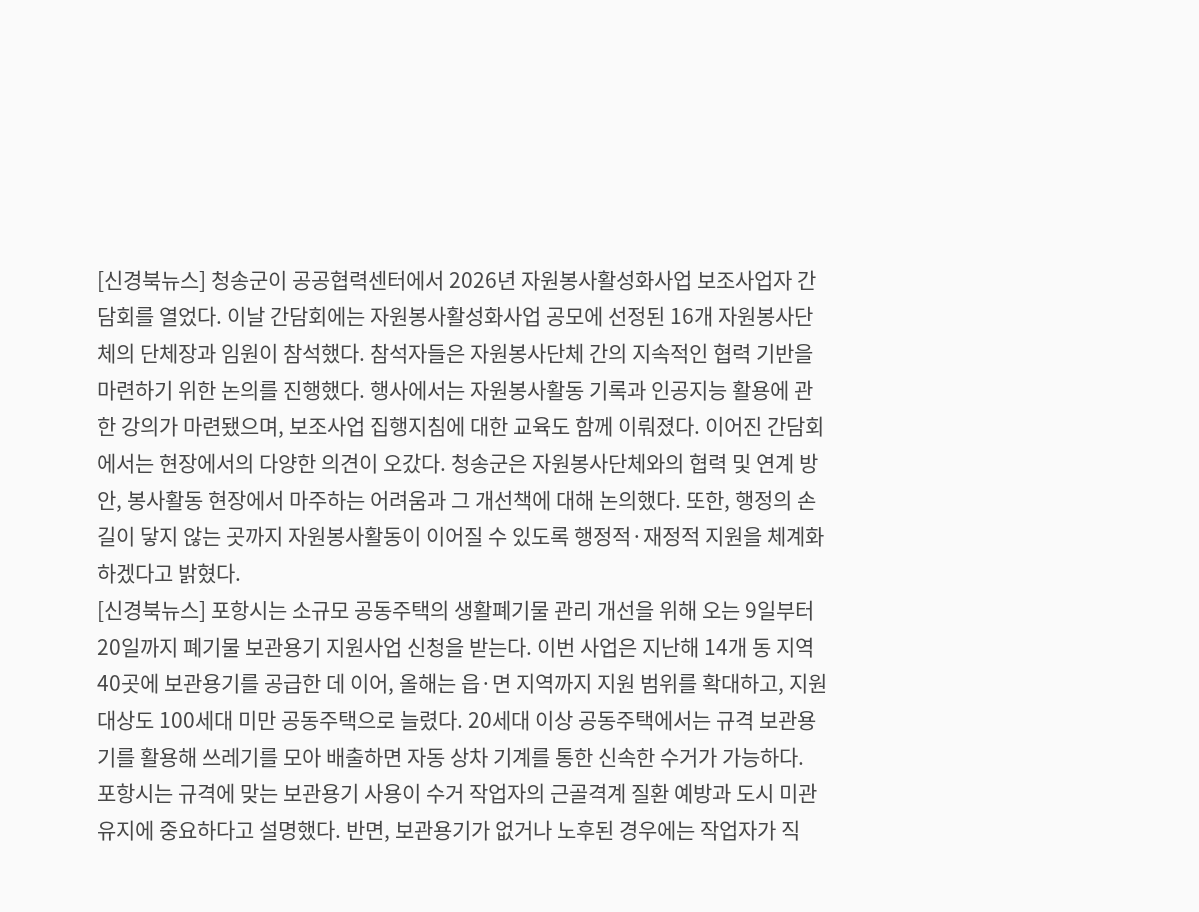[신경북뉴스] 청송군이 공공협력센터에서 2026년 자원봉사활성화사업 보조사업자 간담회를 열었다. 이날 간담회에는 자원봉사활성화사업 공모에 선정된 16개 자원봉사단체의 단체장과 임원이 참석했다. 참석자들은 자원봉사단체 간의 지속적인 협력 기반을 마련하기 위한 논의를 진행했다. 행사에서는 자원봉사활동 기록과 인공지능 활용에 관한 강의가 마련됐으며, 보조사업 집행지침에 대한 교육도 함께 이뤄졌다. 이어진 간담회에서는 현장에서의 다양한 의견이 오갔다. 청송군은 자원봉사단체와의 협력 및 연계 방안, 봉사활동 현장에서 마주하는 어려움과 그 개선책에 대해 논의했다. 또한, 행정의 손길이 닿지 않는 곳까지 자원봉사활동이 이어질 수 있도록 행정적·재정적 지원을 체계화하겠다고 밝혔다.
[신경북뉴스] 포항시는 소규모 공동주택의 생활폐기물 관리 개선을 위해 오는 9일부터 20일까지 폐기물 보관용기 지원사업 신청을 받는다. 이번 사업은 지난해 14개 동 지역 40곳에 보관용기를 공급한 데 이어, 올해는 읍·면 지역까지 지원 범위를 확대하고, 지원 대상도 100세대 미만 공동주택으로 늘렸다. 20세대 이상 공동주택에서는 규격 보관용기를 활용해 쓰레기를 모아 배출하면 자동 상차 기계를 통한 신속한 수거가 가능하다. 포항시는 규격에 맞는 보관용기 사용이 수거 작업자의 근골격계 질환 예방과 도시 미관 유지에 중요하다고 설명했다. 반면, 보관용기가 없거나 노후된 경우에는 작업자가 직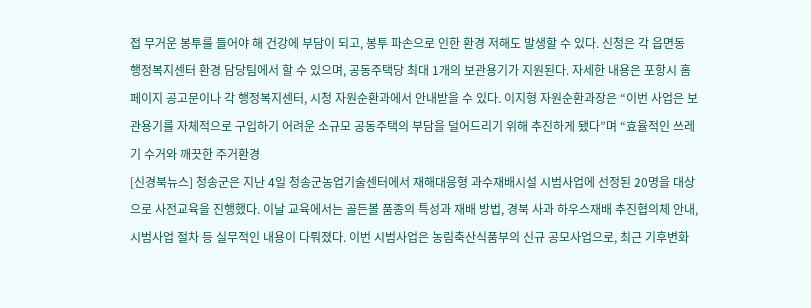접 무거운 봉투를 들어야 해 건강에 부담이 되고, 봉투 파손으로 인한 환경 저해도 발생할 수 있다. 신청은 각 읍면동 행정복지센터 환경 담당팀에서 할 수 있으며, 공동주택당 최대 1개의 보관용기가 지원된다. 자세한 내용은 포항시 홈페이지 공고문이나 각 행정복지센터, 시청 자원순환과에서 안내받을 수 있다. 이지형 자원순환과장은 “이번 사업은 보관용기를 자체적으로 구입하기 어려운 소규모 공동주택의 부담을 덜어드리기 위해 추진하게 됐다”며 “효율적인 쓰레기 수거와 깨끗한 주거환경
[신경북뉴스] 청송군은 지난 4일 청송군농업기술센터에서 재해대응형 과수재배시설 시범사업에 선정된 20명을 대상으로 사전교육을 진행했다. 이날 교육에서는 골든볼 품종의 특성과 재배 방법, 경북 사과 하우스재배 추진협의체 안내, 시범사업 절차 등 실무적인 내용이 다뤄졌다. 이번 시범사업은 농림축산식품부의 신규 공모사업으로, 최근 기후변화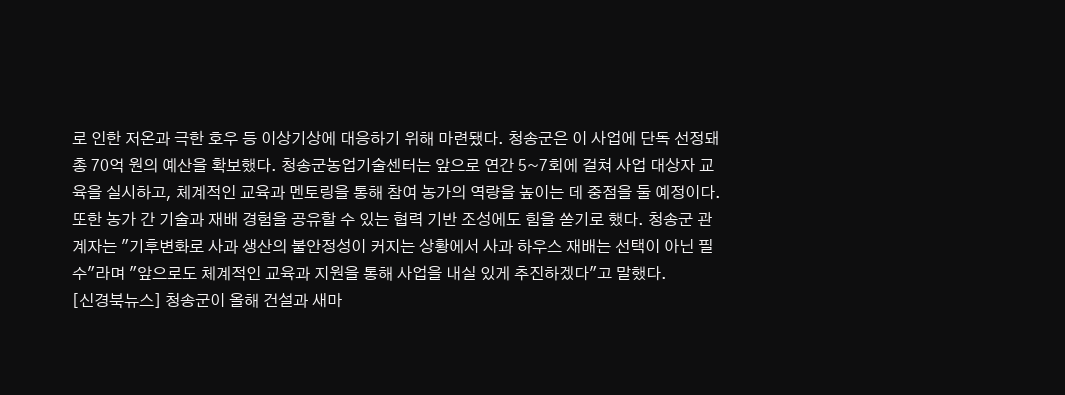로 인한 저온과 극한 호우 등 이상기상에 대응하기 위해 마련됐다. 청송군은 이 사업에 단독 선정돼 총 70억 원의 예산을 확보했다. 청송군농업기술센터는 앞으로 연간 5~7회에 걸쳐 사업 대상자 교육을 실시하고, 체계적인 교육과 멘토링을 통해 참여 농가의 역량을 높이는 데 중점을 둘 예정이다. 또한 농가 간 기술과 재배 경험을 공유할 수 있는 협력 기반 조성에도 힘을 쏟기로 했다. 청송군 관계자는 "기후변화로 사과 생산의 불안정성이 커지는 상황에서 사과 하우스 재배는 선택이 아닌 필수"라며 "앞으로도 체계적인 교육과 지원을 통해 사업을 내실 있게 추진하겠다"고 말했다.
[신경북뉴스] 청송군이 올해 건설과 새마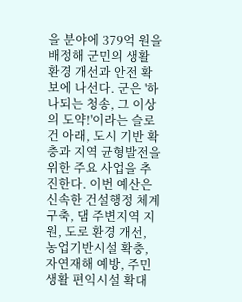을 분야에 379억 원을 배정해 군민의 생활 환경 개선과 안전 확보에 나선다. 군은 '하나되는 청송, 그 이상의 도약!'이라는 슬로건 아래, 도시 기반 확충과 지역 균형발전을 위한 주요 사업을 추진한다. 이번 예산은 신속한 건설행정 체계 구축, 댐 주변지역 지원, 도로 환경 개선, 농업기반시설 확충, 자연재해 예방, 주민생활 편익시설 확대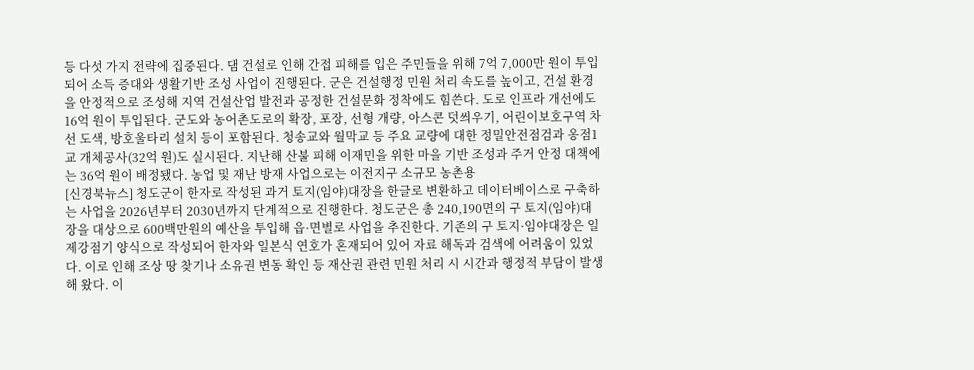등 다섯 가지 전략에 집중된다. 댐 건설로 인해 간접 피해를 입은 주민들을 위해 7억 7,000만 원이 투입되어 소득 증대와 생활기반 조성 사업이 진행된다. 군은 건설행정 민원 처리 속도를 높이고, 건설 환경을 안정적으로 조성해 지역 건설산업 발전과 공정한 건설문화 정착에도 힘쓴다. 도로 인프라 개선에도 16억 원이 투입된다. 군도와 농어촌도로의 확장, 포장, 선형 개량, 아스콘 덧씌우기, 어린이보호구역 차선 도색, 방호울타리 설치 등이 포함된다. 청송교와 월막교 등 주요 교량에 대한 정밀안전점검과 옹점1교 개체공사(32억 원)도 실시된다. 지난해 산불 피해 이재민을 위한 마을 기반 조성과 주거 안정 대책에는 36억 원이 배정됐다. 농업 및 재난 방재 사업으로는 이전지구 소규모 농촌용
[신경북뉴스] 청도군이 한자로 작성된 과거 토지(임야)대장을 한글로 변환하고 데이터베이스로 구축하는 사업을 2026년부터 2030년까지 단계적으로 진행한다. 청도군은 총 240,190면의 구 토지(임야)대장을 대상으로 600백만원의 예산을 투입해 읍·면별로 사업을 추진한다. 기존의 구 토지·임야대장은 일제강점기 양식으로 작성되어 한자와 일본식 연호가 혼재되어 있어 자료 해독과 검색에 어려움이 있었다. 이로 인해 조상 땅 찾기나 소유권 변동 확인 등 재산권 관련 민원 처리 시 시간과 행정적 부담이 발생해 왔다. 이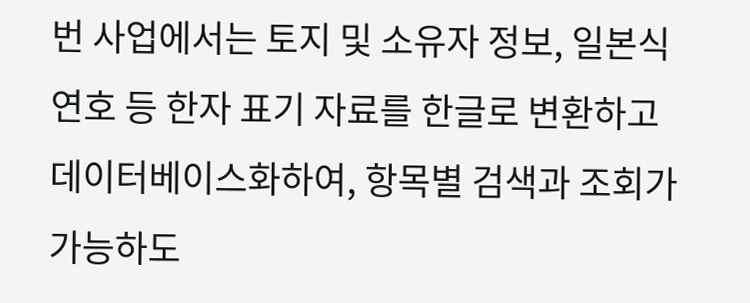번 사업에서는 토지 및 소유자 정보, 일본식 연호 등 한자 표기 자료를 한글로 변환하고 데이터베이스화하여, 항목별 검색과 조회가 가능하도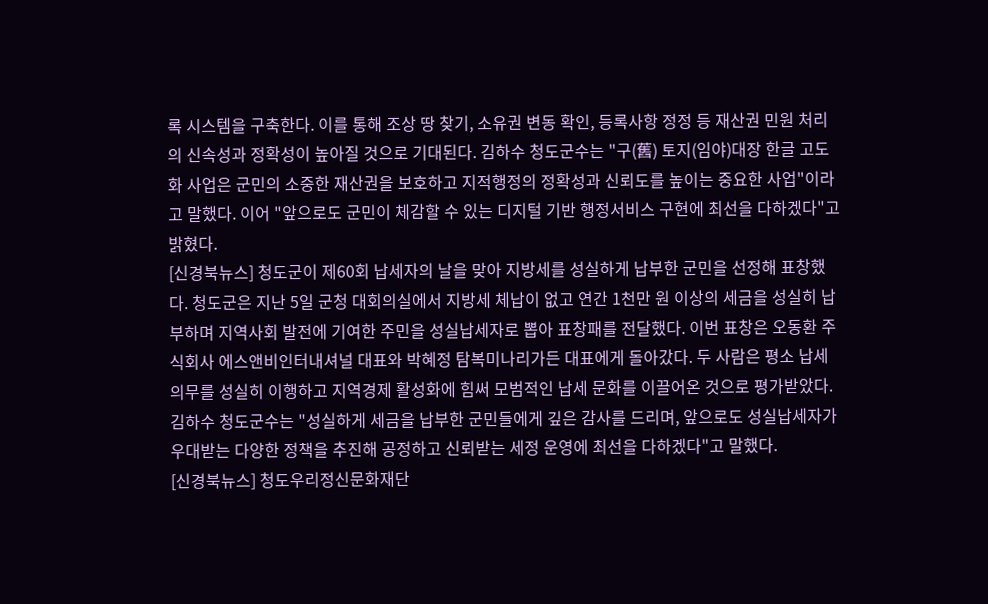록 시스템을 구축한다. 이를 통해 조상 땅 찾기, 소유권 변동 확인, 등록사항 정정 등 재산권 민원 처리의 신속성과 정확성이 높아질 것으로 기대된다. 김하수 청도군수는 "구(舊) 토지(임야)대장 한글 고도화 사업은 군민의 소중한 재산권을 보호하고 지적행정의 정확성과 신뢰도를 높이는 중요한 사업"이라고 말했다. 이어 "앞으로도 군민이 체감할 수 있는 디지털 기반 행정서비스 구현에 최선을 다하겠다"고 밝혔다.
[신경북뉴스] 청도군이 제60회 납세자의 날을 맞아 지방세를 성실하게 납부한 군민을 선정해 표창했다. 청도군은 지난 5일 군청 대회의실에서 지방세 체납이 없고 연간 1천만 원 이상의 세금을 성실히 납부하며 지역사회 발전에 기여한 주민을 성실납세자로 뽑아 표창패를 전달했다. 이번 표창은 오동환 주식회사 에스앤비인터내셔널 대표와 박혜정 탐복미나리가든 대표에게 돌아갔다. 두 사람은 평소 납세 의무를 성실히 이행하고 지역경제 활성화에 힘써 모범적인 납세 문화를 이끌어온 것으로 평가받았다. 김하수 청도군수는 "성실하게 세금을 납부한 군민들에게 깊은 감사를 드리며, 앞으로도 성실납세자가 우대받는 다양한 정책을 추진해 공정하고 신뢰받는 세정 운영에 최선을 다하겠다"고 말했다.
[신경북뉴스] 청도우리정신문화재단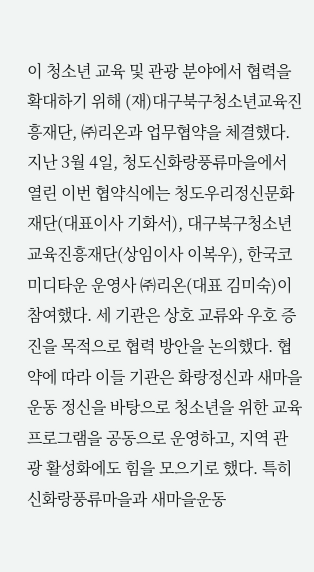이 청소년 교육 및 관광 분야에서 협력을 확대하기 위해 (재)대구북구청소년교육진흥재단, ㈜리온과 업무협약을 체결했다. 지난 3월 4일, 청도신화랑풍류마을에서 열린 이번 협약식에는 청도우리정신문화재단(대표이사 기화서), 대구북구청소년교육진흥재단(상임이사 이복우), 한국코미디타운 운영사 ㈜리온(대표 김미숙)이 참여했다. 세 기관은 상호 교류와 우호 증진을 목적으로 협력 방안을 논의했다. 협약에 따라 이들 기관은 화랑정신과 새마을운동 정신을 바탕으로 청소년을 위한 교육 프로그램을 공동으로 운영하고, 지역 관광 활성화에도 힘을 모으기로 했다. 특히 신화랑풍류마을과 새마을운동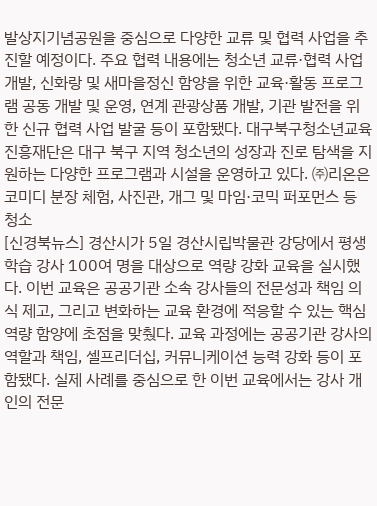발상지기념공원을 중심으로 다양한 교류 및 협력 사업을 추진할 예정이다. 주요 협력 내용에는 청소년 교류·협력 사업 개발, 신화랑 및 새마을정신 함양을 위한 교육·활동 프로그램 공동 개발 및 운영, 연계 관광상품 개발, 기관 발전을 위한 신규 협력 사업 발굴 등이 포함됐다. 대구북구청소년교육진흥재단은 대구 북구 지역 청소년의 성장과 진로 탐색을 지원하는 다양한 프로그램과 시설을 운영하고 있다. ㈜리온은 코미디 분장 체험, 사진관, 개그 및 마임·코믹 퍼포먼스 등 청소
[신경북뉴스] 경산시가 5일 경산시립박물관 강당에서 평생학습 강사 100여 명을 대상으로 역량 강화 교육을 실시했다. 이번 교육은 공공기관 소속 강사들의 전문성과 책임 의식 제고, 그리고 변화하는 교육 환경에 적응할 수 있는 핵심 역량 함양에 초점을 맞췄다. 교육 과정에는 공공기관 강사의 역할과 책임, 셀프리더십, 커뮤니케이션 능력 강화 등이 포함됐다. 실제 사례를 중심으로 한 이번 교육에서는 강사 개인의 전문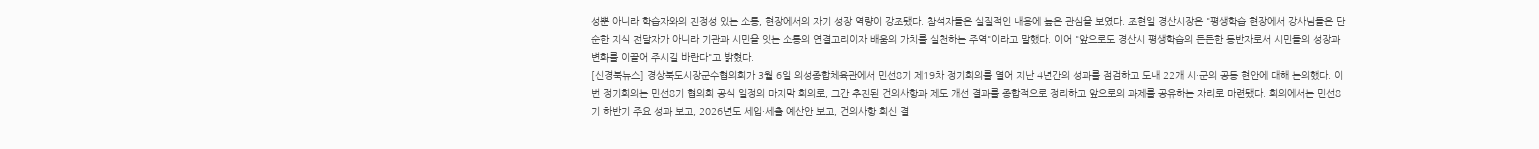성뿐 아니라 학습자와의 진정성 있는 소통, 현장에서의 자기 성장 역량이 강조됐다. 참석자들은 실질적인 내용에 높은 관심을 보였다. 조현일 경산시장은 "평생학습 현장에서 강사님들은 단순한 지식 전달자가 아니라 기관과 시민을 잇는 소통의 연결고리이자 배움의 가치를 실천하는 주역"이라고 말했다. 이어 "앞으로도 경산시 평생학습의 든든한 동반자로서 시민들의 성장과 변화를 이끌어 주시길 바란다"고 밝혔다.
[신경북뉴스] 경상북도시장군수협의회가 3월 6일 의성종합체육관에서 민선8기 제19차 정기회의를 열어 지난 4년간의 성과를 점검하고 도내 22개 시·군의 공동 현안에 대해 논의했다. 이번 정기회의는 민선8기 협의회 공식 일정의 마지막 회의로, 그간 추진된 건의사항과 제도 개선 결과를 종합적으로 정리하고 앞으로의 과제를 공유하는 자리로 마련됐다. 회의에서는 민선8기 하반기 주요 성과 보고, 2026년도 세입·세출 예산안 보고, 건의사항 회신 결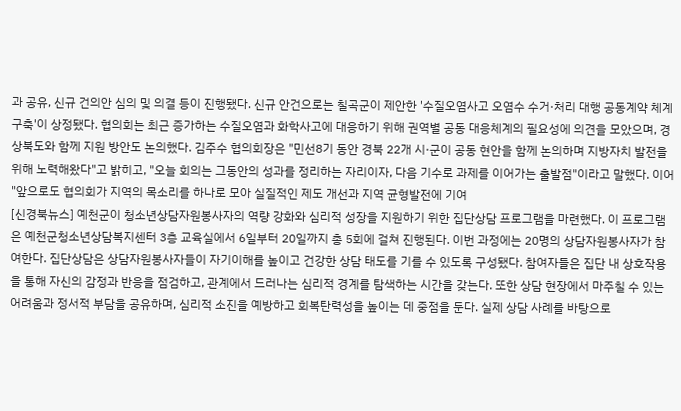과 공유, 신규 건의안 심의 및 의결 등이 진행됐다. 신규 안건으로는 칠곡군이 제안한 '수질오염사고 오염수 수거·처리 대행 공동계약 체계 구축'이 상정됐다. 협의회는 최근 증가하는 수질오염과 화학사고에 대응하기 위해 권역별 공동 대응체계의 필요성에 의견을 모았으며, 경상북도와 함께 지원 방안도 논의했다. 김주수 협의회장은 "민선8기 동안 경북 22개 시·군이 공동 현안을 함께 논의하며 지방자치 발전을 위해 노력해왔다"고 밝히고, "오늘 회의는 그동안의 성과를 정리하는 자리이자, 다음 기수로 과제를 이어가는 출발점"이라고 말했다. 이어 "앞으로도 협의회가 지역의 목소리를 하나로 모아 실질적인 제도 개선과 지역 균형발전에 기여
[신경북뉴스] 예천군이 청소년상담자원봉사자의 역량 강화와 심리적 성장을 지원하기 위한 집단상담 프로그램을 마련했다. 이 프로그램은 예천군청소년상담복지센터 3층 교육실에서 6일부터 20일까지 총 5회에 걸쳐 진행된다. 이번 과정에는 20명의 상담자원봉사자가 참여한다. 집단상담은 상담자원봉사자들이 자기이해를 높이고 건강한 상담 태도를 기를 수 있도록 구성됐다. 참여자들은 집단 내 상호작용을 통해 자신의 감정과 반응을 점검하고, 관계에서 드러나는 심리적 경계를 탐색하는 시간을 갖는다. 또한 상담 현장에서 마주칠 수 있는 어려움과 정서적 부담을 공유하며, 심리적 소진을 예방하고 회복탄력성을 높이는 데 중점을 둔다. 실제 상담 사례를 바탕으로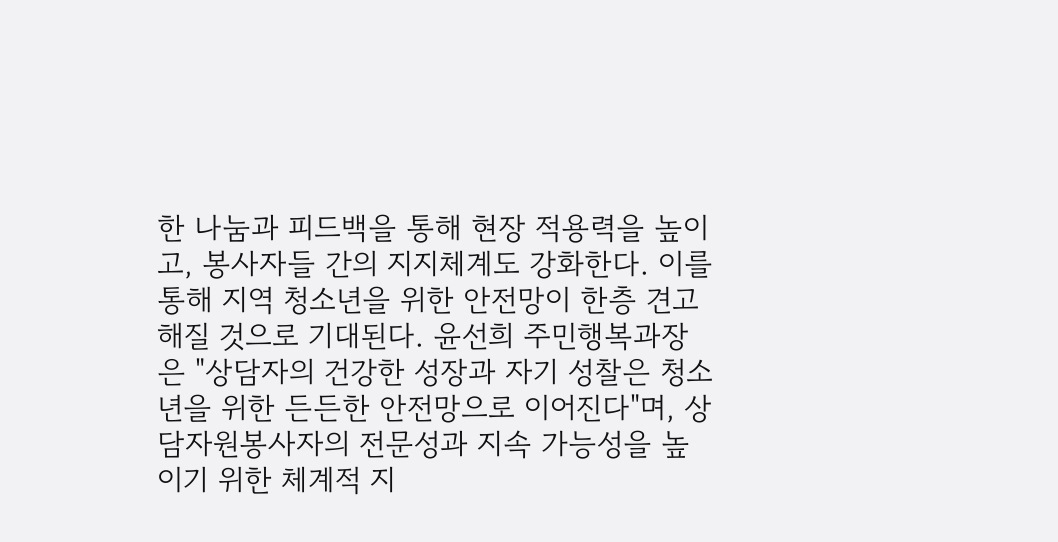한 나눔과 피드백을 통해 현장 적용력을 높이고, 봉사자들 간의 지지체계도 강화한다. 이를 통해 지역 청소년을 위한 안전망이 한층 견고해질 것으로 기대된다. 윤선희 주민행복과장은 "상담자의 건강한 성장과 자기 성찰은 청소년을 위한 든든한 안전망으로 이어진다"며, 상담자원봉사자의 전문성과 지속 가능성을 높이기 위한 체계적 지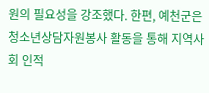원의 필요성을 강조했다. 한편, 예천군은 청소년상담자원봉사 활동을 통해 지역사회 인적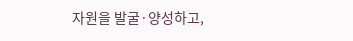자원을 발굴·양성하고,